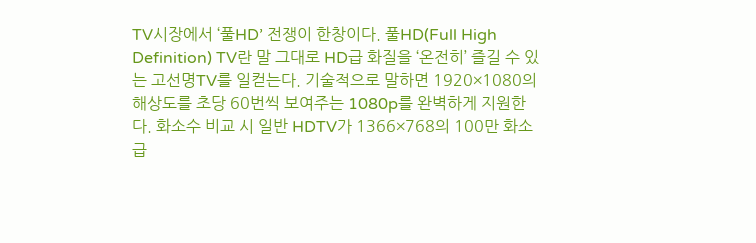TV시장에서 ‘풀HD’ 전쟁이 한창이다. 풀HD(Full High Definition) TV란 말 그대로 HD급 화질을 ‘온전히’ 즐길 수 있는 고선명TV를 일컫는다. 기술적으로 말하면 1920×1080의 해상도를 초당 60번씩 보여주는 1080p를 완벽하게 지원한다. 화소수 비교 시 일반 HDTV가 1366×768의 100만 화소급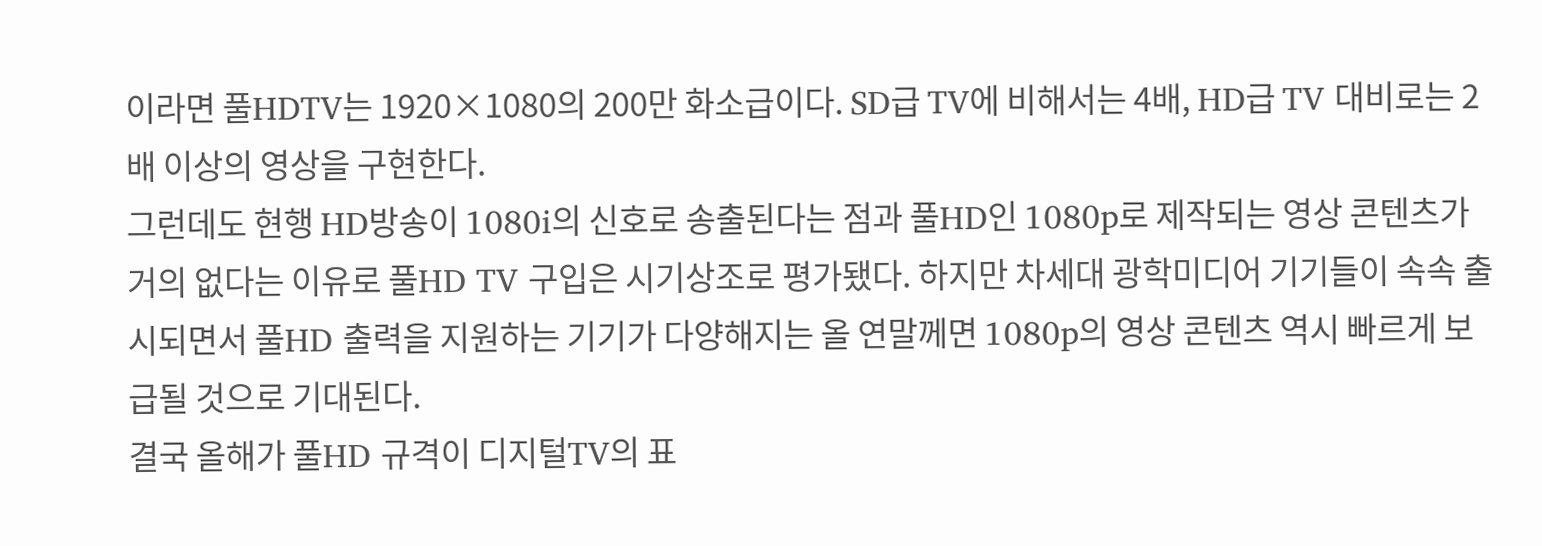이라면 풀HDTV는 1920×1080의 200만 화소급이다. SD급 TV에 비해서는 4배, HD급 TV 대비로는 2배 이상의 영상을 구현한다.
그런데도 현행 HD방송이 1080i의 신호로 송출된다는 점과 풀HD인 1080p로 제작되는 영상 콘텐츠가 거의 없다는 이유로 풀HD TV 구입은 시기상조로 평가됐다. 하지만 차세대 광학미디어 기기들이 속속 출시되면서 풀HD 출력을 지원하는 기기가 다양해지는 올 연말께면 1080p의 영상 콘텐츠 역시 빠르게 보급될 것으로 기대된다.
결국 올해가 풀HD 규격이 디지털TV의 표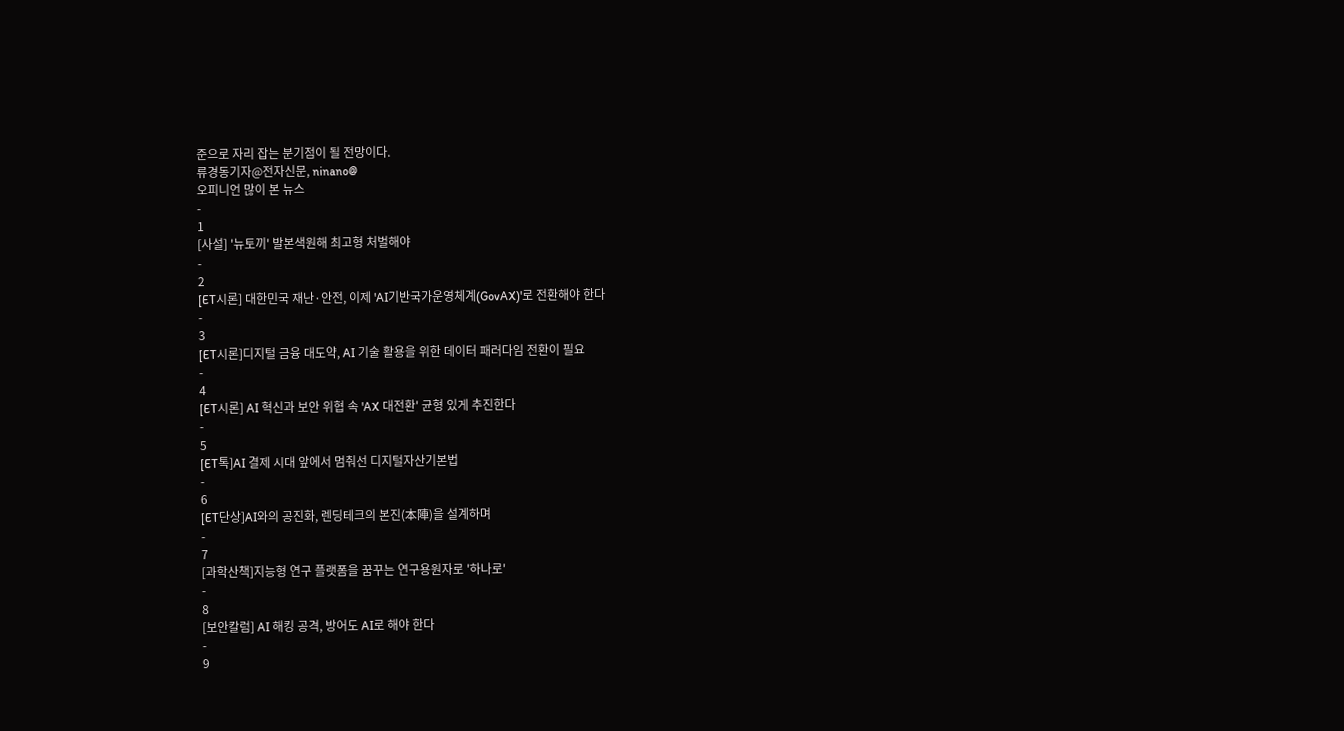준으로 자리 잡는 분기점이 될 전망이다.
류경동기자@전자신문, ninano@
오피니언 많이 본 뉴스
-
1
[사설] '뉴토끼' 발본색원해 최고형 처벌해야
-
2
[ET시론] 대한민국 재난·안전, 이제 'AI기반국가운영체계(GovAX)'로 전환해야 한다
-
3
[ET시론]디지털 금융 대도약, AI 기술 활용을 위한 데이터 패러다임 전환이 필요
-
4
[ET시론] AI 혁신과 보안 위협 속 'AX 대전환' 균형 있게 추진한다
-
5
[ET톡]AI 결제 시대 앞에서 멈춰선 디지털자산기본법
-
6
[ET단상]AI와의 공진화, 렌딩테크의 본진(本陣)을 설계하며
-
7
[과학산책]지능형 연구 플랫폼을 꿈꾸는 연구용원자로 '하나로'
-
8
[보안칼럼] AI 해킹 공격, 방어도 AI로 해야 한다
-
9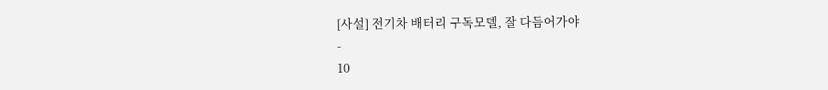[사설] 전기차 배터리 구독모델, 잘 다듬어가야
-
10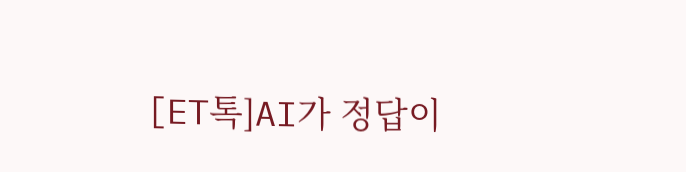[ET톡]AI가 정답이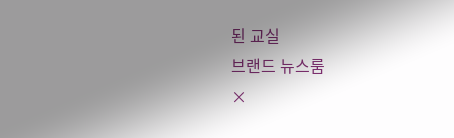된 교실
브랜드 뉴스룸
×